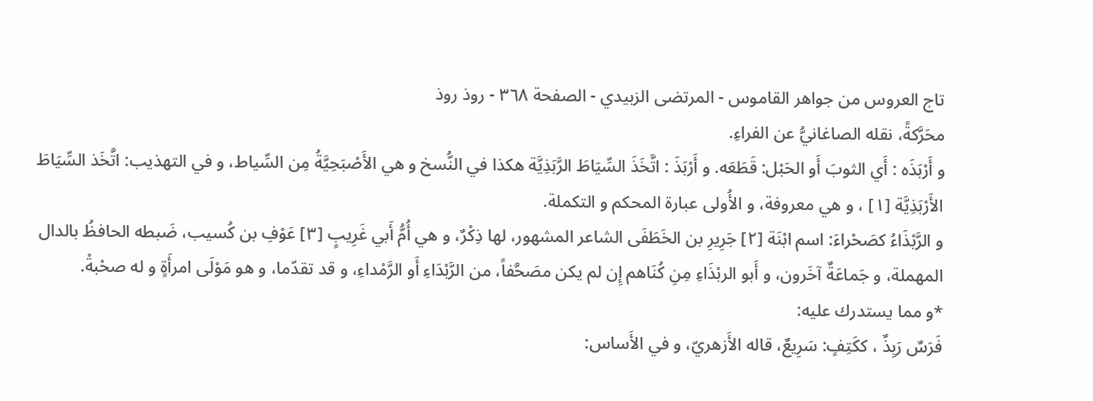تاج العروس من جواهر القاموس - المرتضى الزبيدي - الصفحة ٣٦٨ - روذ روذ
محَرَّكةً، نقله الصاغانيُّ عن الفراءِ.
و أَرْبَذَه : أَي الثوبَ أَو الحَبْل: قَطَعَه. و أَرْبَذَ : اتَّخَذَ السِّيَاطَ الرَّبَذِيَّة هكذا في النُّسخ و هي الأَصْبَحِيَّةُ مِن السِّياط، و في التهذيب: اتَّخَذ السِّيَاطَ الأَرْبَذِيَّة [١] ، و هي معروفة، و الأُولى عبارة المحكم و التكملة.
و الرَّبْذَاءُ كصَحْراءَ: اسم ابْنَة [٢] جَرِيرِ بن الخَطَفَى الشاعر المشهور، لها ذِكْرٌ، و هي أُمُّ أَبي غَرِيبٍ [٣] عَوْفِ بن كُسيب، ضَبطه الحافظُ بالدال المهملة، و جَماعَةٌ آخَرون، و أَبو الربْذَاءِ مِنِ كُنَاهم إِن لم يكن مصَحَّفاً، من الرَّبْدَاءِ أَو الرَّمْداءِ، و قد تقدّما، و هو مَوْلَى امرأَةٍ و له صحْبةْ.
*و مما يستدرك عليه:
فَرَسٌ رَبِذٌ ، ككَتِفٍ: سَرِيعٌ، قاله الأَزهريّ، و في الأَساس: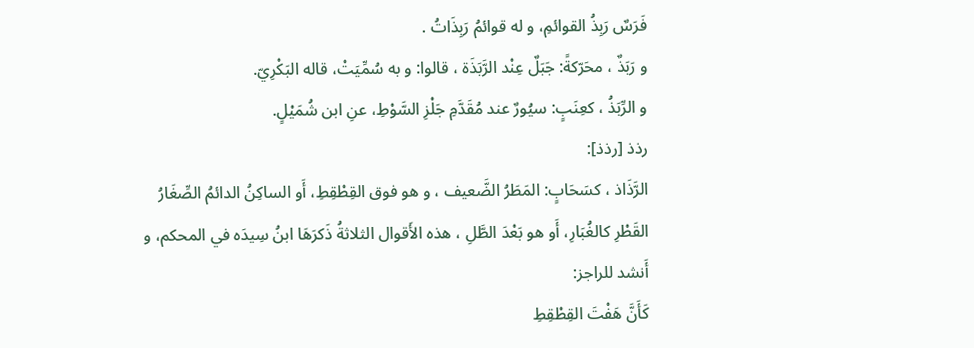فَرَسٌ رَبِذُ القوائمِ، و له قوائمُ رَبِذَاتُ .
و رَبَذٌ ، محَرّكةً: جَبَلٌ عِنْد الرَّبَذَة ، قالوا: و به سُمِّيَتْ، قاله البَكْرِيّ.
و الرِّبَذُ ، كعِنَبٍ: سيُورٌ عند مُقَدَّمِ جَلْزِ السَّوْطِ، عنِ ابن شُمَيْلٍ.
رذذ [رذذ]:
الرَّذَاذ ، كسَحَابٍ: المَطَرُ الضَّعيف ، و هو فوق القِطْقِطِ، أَو الساكِنُ الدائمُ الصِّغَارُ القَطْرِ كالغُبَارِ، أَو هو بَعْدَ الطَّلِ ، هذه الأَقوال الثلاثةُ ذَكرَهَا ابنُ سِيدَه في المحكم، و أَنشد للراجز:
كَأَنَّ هَفْتَ القِطْقِطِ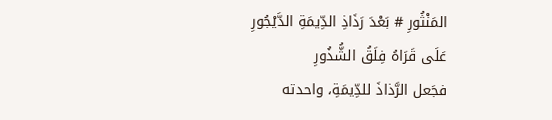المَنْثُورِ # بَعْدَ رَذَاذِ الدِّيمَةِ الدَّيْجُورِ
عَلَى قَرَاهُ فِلَقُ الشُّذُورِ
فجَعل الرَّذاذَ للدِّيمَةِ، واحدته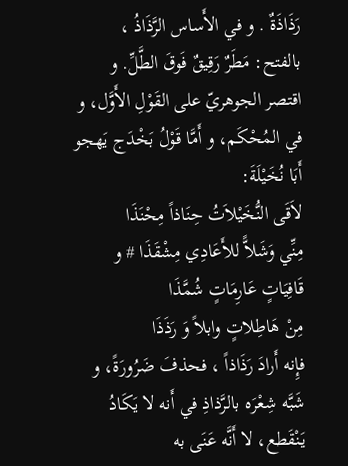رَذَاذَةٌ . و في الأَساس الرَّذَاذُ ، بالفتح: مَطَرٌ رَقِيقٌ فَوقَ الطَّلِّ. و اقتصر الجوهريّ على القَوْلِ الأَوَّل، و في المُحْكَم، و أَمَّا قَوْلُ بَخْدَج يَهجو أَبَا نُخَيْلَةَ:
لاَقَى النُّخَيْلاَتُ حِنَاذاً مِحْنَذَا
مِنِّي وَشَلاًّ للأَعَادِي مِشْقَذَا # و قَافِيَاتٍ عَارِمَاتٍ شُمَّذَا
مِنْ هَاطِلاتٍ وابلاً وَ رَذَذَا
فإِنه أَرادَ رَذَاذاً ، فحذفَ ضَرُورَةً، و شَبَّه شِعْرَه بالرَّذاذِ في أَنه لا يَكَادُ يَنْقَطع، لا أَنَّه عَنَى به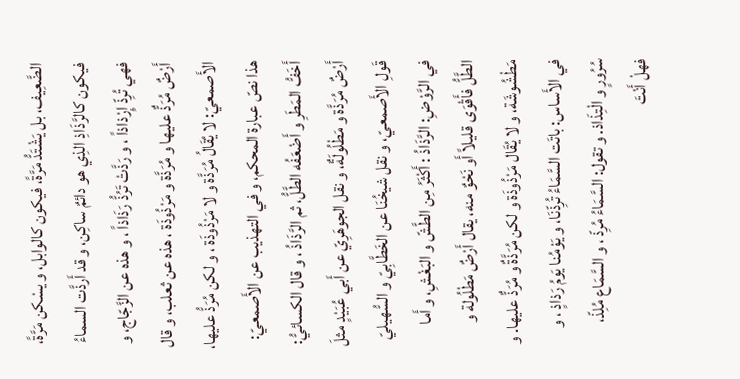الضَّعِيف، بل يَشْتَدُّ مَرَّةً، فيكون كالوابل، و يسْكن مَرَّةً، فيكون كالرَّذَاذِ الذِي هو دائمٌ ساكِن، و قد أَرذَّت السماءُ فهي تُرِذّ إِرْذاذاً ، و رَذَّتْ تَرُذُّ رَذَاذاً ، و هذه عن الزَّجّاج، و أَرْضٌ مُرَذٌّ عليها و مُرَذَّة و مَرْذُوذَة ، هذه عن ثعلب، و قال الأَصمعيّ: لا يُقَالُ مُرَذَّة و لا مَرْذُوذَة ، و لكن مُرَذُّ عليها، هذا نصّ عبارة المحكم، و في التهذيب عن الأَصمعيّ: أَخَفُّ المَطَرِ و أَضْعَفُه الطَّلُّ، ثم الرَّذَاذُ ، و قال الكسائيُّ: أَرْضٌ مُرَذَّة و مَطْلُولَةٌ، و نقل الجوهَرِيّ عن أَبي عُبَيْدٍ مثلَ قَولِ الأَصمعيّ، و نقل شيخُنَا عن الخَطَّابِيّ و السُّهيليّ في الرَّوْضِ: الرَّذَاذُ : أَكْثَرُ مِن الطَّشّ و البَغْشِ، و أَما الطَّلُّ فأَقْوَى قليلاً أَو نَحْوٌ منه، يقال أَرْضٌ مَطْلُولة و مَطْشُوشَة، و لا يُقَال مَرْذُوذَة و لكن مُرَذَّةٌ و مُرَذٌّ عليها. و في الأَساس: باتَت السَّمَاءُ تُرِذّنَا، و يَوْمُنا يَومُ رَذاذٍ ، و سُرُورٍ و الْتِذَاذ. و تقول: السَّمَاءُ مُرِذّ ، و السَّمَاع مُلِذّ، فهلْ أَنْتَ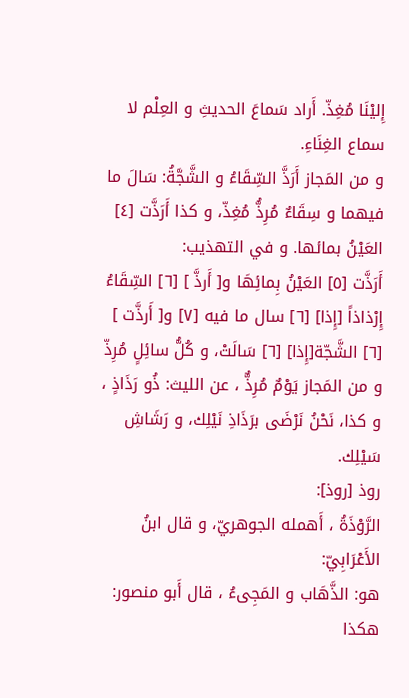إِليْنَا مُغِذّ. أَراد سَماعَ الحديثِ و العِلْم لا سماع الغِنَاءِ.
و من المَجاز أَرَذَّ السِّقَاءُ و الشَّجَّةُ: سَالَ ما فيهما و سِقَاءٌ مُرِذُّ مُغِذّ، و كذا أَرَذَّت [٤] العَيْنُ بمائها. و في التهذيب:
أَرَذَّت [٥] العَيْنُ بِمائِهَا و[ أَرذَّ ] [٦] السِّقَاءُ إِرْذاذاً [إِذا] [٦] سال ما فيه [٧] و[ أَرذَّت ] [٦] الشَّجّة[إِذا] [٦] سَالَتْ، و كُلُّ سائِلٍ مُرِذّ و من المَجاز يَوْمٌ مُرِذٌّ ، عن الليث: ذُو رَذَاذٍ ، و كذا، نَحْنُ نَرْضَى برَذَاذِ نَيْلِك، و رَشَاشِ سَيْلِك.
روذ [روذ]:
الرَّوْذَةُ ، أَهمله الجوهريّ، و قال ابنُ الأَعْرَابِيّ:
هو: الذَّهَاب و المَجِىءُ ، قال أَبو منصور: هكذا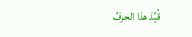قُيِّدَ هذا الحرفُ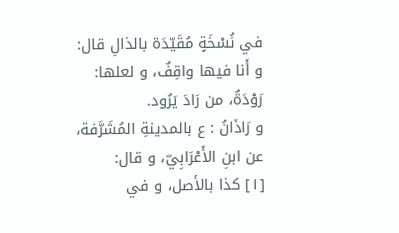في نُسْخَةٍ مُقَيّدَة بالذالِ قال: و أَنا فيها واقِفٌ، و لعلها: رَوْدَةٌ، من رَادَ يَرُود.
و رَاذَانُ : ع بالمدينةِ المُشَرَّفة، عن ابنِ الأَعْرَابِيّ، و قال:
[١] كذا بالأصل، و في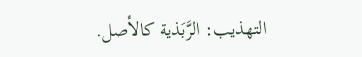التهذيب: الرَّبَذية كالأصل.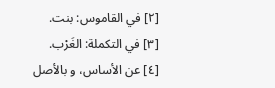[٢] في القاموس: بنت.
[٣] في التكملة: الغَرْب.
[٤] عن الأساس، و بالأصل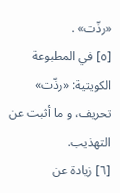«رذّت» .
[٥] في المطبوعة الكويتية: «رذّت» تحريف، و ما أثبت عن التهذيب.
[٦] زيادة عن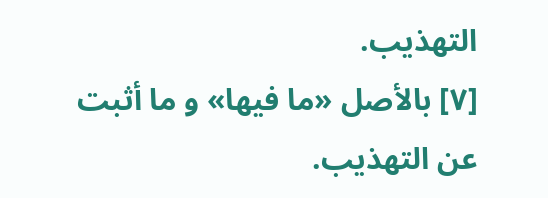التهذيب.
[٧] بالأصل «ما فيها» و ما أثبت عن التهذيب.